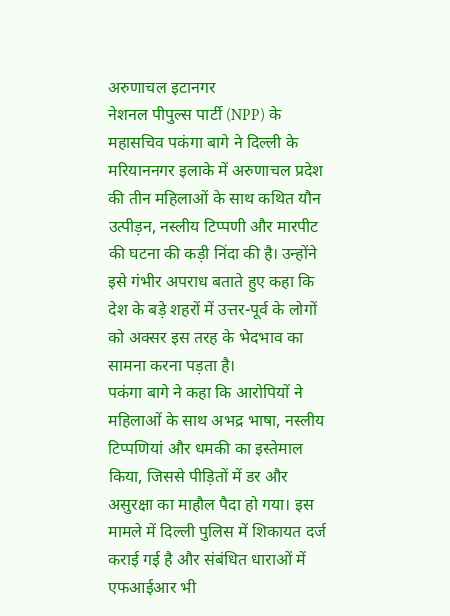अरुणाचल इटानगर
नेशनल पीपुल्स पार्टी (NPP) के महासचिव पकंगा बागे ने दिल्ली के मरियाननगर इलाके में अरुणाचल प्रदेश की तीन महिलाओं के साथ कथित यौन उत्पीड़न, नस्लीय टिप्पणी और मारपीट की घटना की कड़ी निंदा की है। उन्होंने इसे गंभीर अपराध बताते हुए कहा कि देश के बड़े शहरों में उत्तर-पूर्व के लोगों को अक्सर इस तरह के भेदभाव का सामना करना पड़ता है।
पकंगा बागे ने कहा कि आरोपियों ने महिलाओं के साथ अभद्र भाषा, नस्लीय टिप्पणियां और धमकी का इस्तेमाल किया, जिससे पीड़ितों में डर और असुरक्षा का माहौल पैदा हो गया। इस मामले में दिल्ली पुलिस में शिकायत दर्ज कराई गई है और संबंधित धाराओं में एफआईआर भी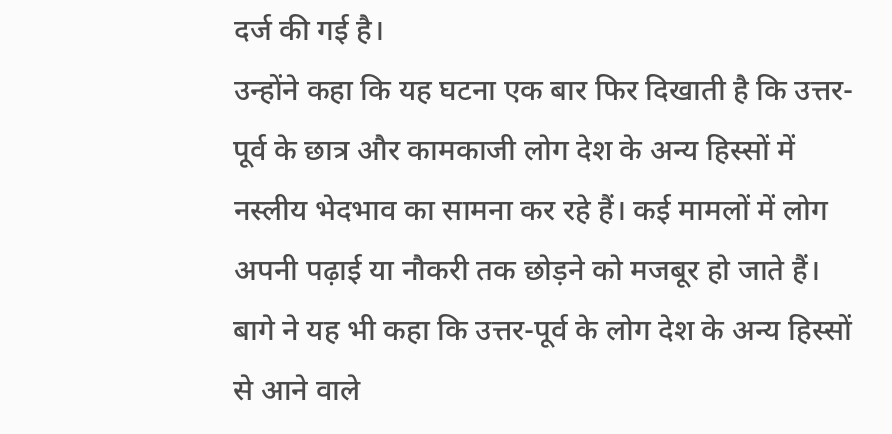दर्ज की गई है।
उन्होंने कहा कि यह घटना एक बार फिर दिखाती है कि उत्तर-पूर्व के छात्र और कामकाजी लोग देश के अन्य हिस्सों में नस्लीय भेदभाव का सामना कर रहे हैं। कई मामलों में लोग अपनी पढ़ाई या नौकरी तक छोड़ने को मजबूर हो जाते हैं।
बागे ने यह भी कहा कि उत्तर-पूर्व के लोग देश के अन्य हिस्सों से आने वाले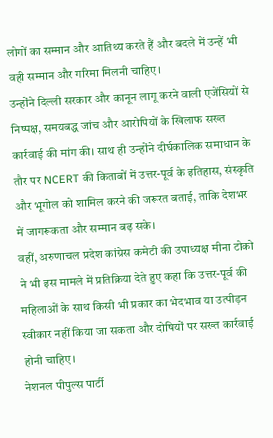लोगों का सम्मान और आतिथ्य करते हैं और बदले में उन्हें भी वही सम्मान और गरिमा मिलनी चाहिए।
उन्होंने दिल्ली सरकार और कानून लागू करने वाली एजेंसियों से निष्पक्ष, समयबद्ध जांच और आरोपियों के खिलाफ सख्त कार्रवाई की मांग की। साथ ही उन्होंने दीर्घकालिक समाधान के तौर पर NCERT की किताबों में उत्तर-पूर्व के इतिहास, संस्कृति और भूगोल को शामिल करने की जरूरत बताई, ताकि देशभर में जागरूकता और सम्मान बढ़ सके।
वहीं, अरुणाचल प्रदेश कांग्रेस कमेटी की उपाध्यक्ष मीना टोको ने भी इस मामले में प्रतिक्रिया देते हुए कहा कि उत्तर-पूर्व की महिलाओं के साथ किसी भी प्रकार का भेदभाव या उत्पीड़न स्वीकार नहीं किया जा सकता और दोषियों पर सख्त कार्रवाई होनी चाहिए।
नेशनल पीपुल्स पार्टी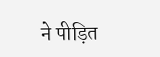ने पीड़ित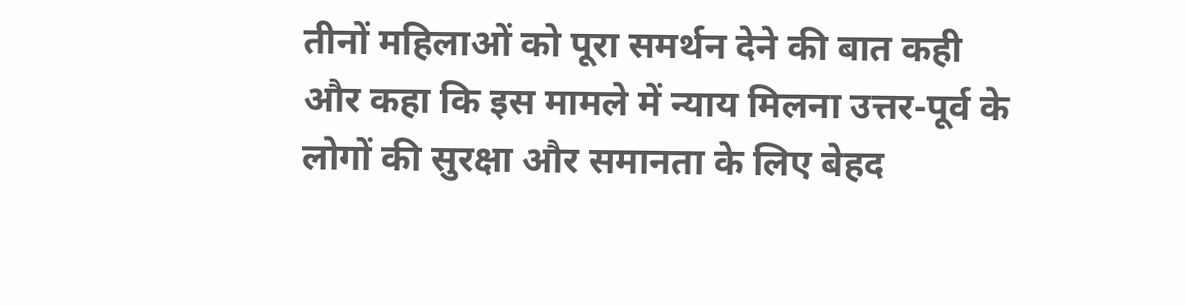तीनों महिलाओं को पूरा समर्थन देने की बात कही और कहा कि इस मामले में न्याय मिलना उत्तर-पूर्व के लोगों की सुरक्षा और समानता के लिए बेहद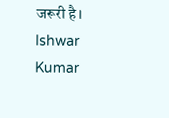जरूरी है।
Ishwar Kumar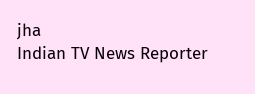jha
Indian TV News Reporter